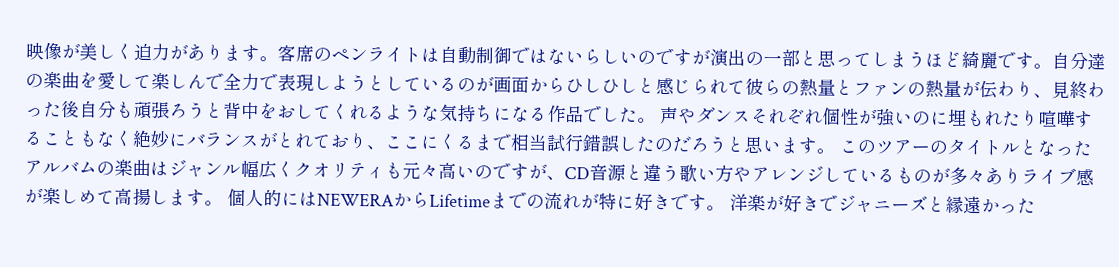映像が美しく迫力があります。客席のペンライトは自動制御ではないらしいのですが演出の一部と思ってしまうほど綺麗です。自分達の楽曲を愛して楽しんで全力で表現しようとしているのが画面からひしひしと感じられて彼らの熱量とファンの熱量が伝わり、見終わった後自分も頑張ろうと背中をおしてくれるような気持ちになる作品でした。 声やダンスそれぞれ個性が強いのに埋もれたり喧嘩することもなく絶妙にバランスがとれており、ここにくるまで相当試行錯誤したのだろうと思います。 このツアーのタイトルとなったアルバムの楽曲はジャンル幅広くクオリティも元々高いのですが、CD音源と違う歌い方やアレンジしているものが多々ありライブ感が楽しめて高揚します。 個人的にはNEWERAからLifetimeまでの流れが特に好きです。 洋楽が好きでジャニーズと縁遠かった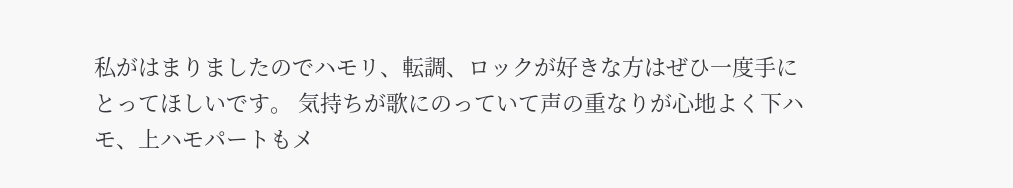私がはまりましたのでハモリ、転調、ロックが好きな方はぜひ一度手にとってほしいです。 気持ちが歌にのっていて声の重なりが心地よく下ハモ、上ハモパートもメ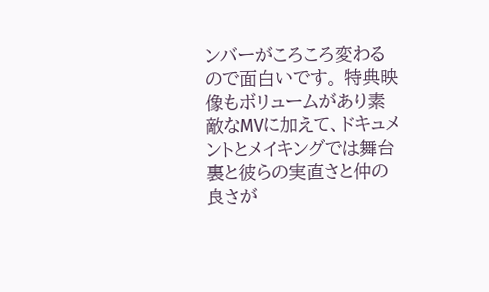ンバーがころころ変わるので面白いです。 特典映像もボリュームがあり素敵なMVに加えて、ドキュメントとメイキングでは舞台裏と彼らの実直さと仲の良さが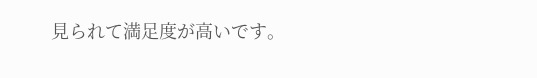見られて満足度が高いです。